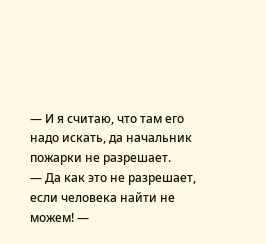— И я считаю, что там его надо искать, да начальник пожарки не разрешает.
— Да как это не разрешает, если человека найти не можем! —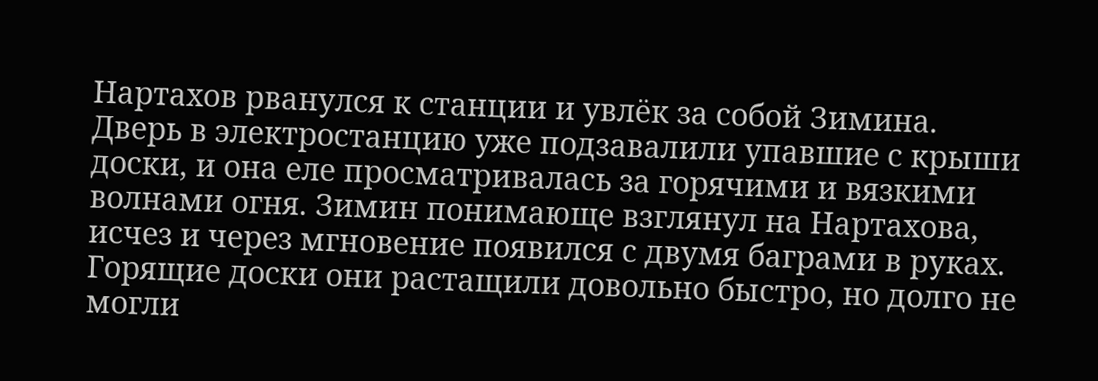Нартахов рванулся к станции и увлёк за собой Зимина.
Дверь в электростанцию уже подзавалили упавшие с крыши доски, и она еле просматривалась за горячими и вязкими волнами огня. Зимин понимающе взглянул на Нартахова, исчез и через мгновение появился с двумя баграми в руках. Горящие доски они растащили довольно быстро, но долго не могли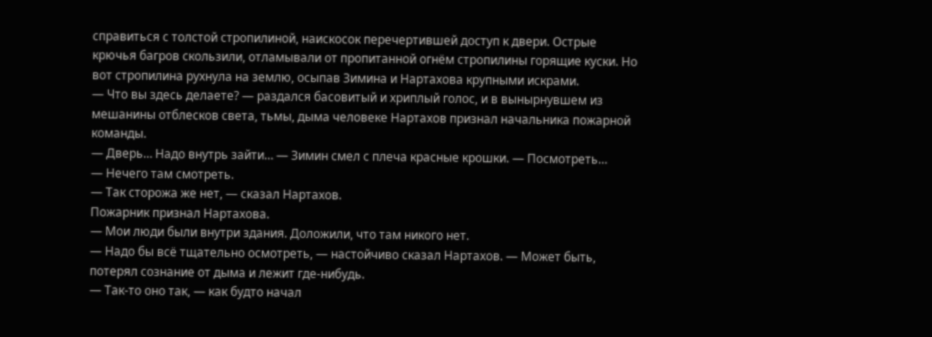справиться с толстой стропилиной, наискосок перечертившей доступ к двери. Острые крючья багров скользили, отламывали от пропитанной огнём стропилины горящие куски. Но вот стропилина рухнула на землю, осыпав Зимина и Нартахова крупными искрами.
— Что вы здесь делаете? — раздался басовитый и хриплый голос, и в вынырнувшем из мешанины отблесков света, тьмы, дыма человеке Нартахов признал начальника пожарной команды.
— Дверь… Надо внутрь зайти… — Зимин смел с плеча красные крошки. — Посмотреть…
— Нечего там смотреть.
— Так сторожа же нет, — сказал Нартахов.
Пожарник признал Нартахова.
— Мои люди были внутри здания. Доложили, что там никого нет.
— Надо бы всё тщательно осмотреть, — настойчиво сказал Нартахов. — Может быть, потерял сознание от дыма и лежит где-нибудь.
— Так-то оно так, — как будто начал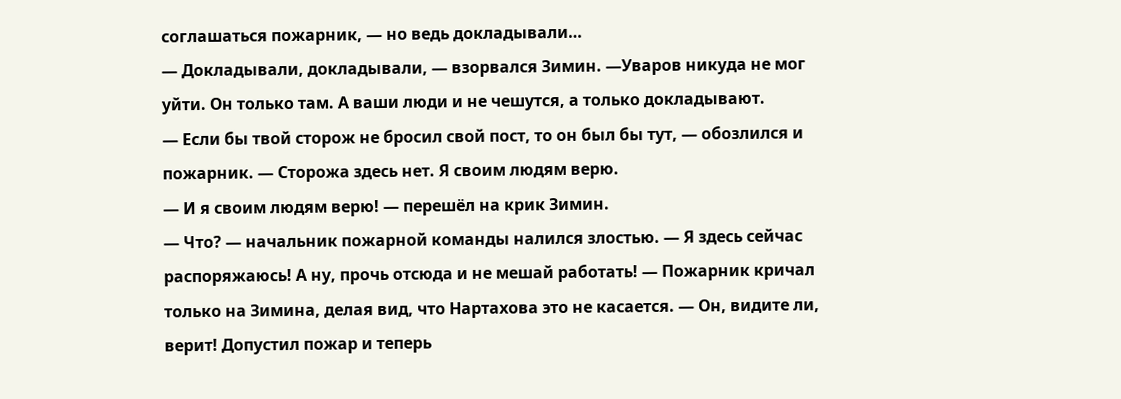соглашаться пожарник, — но ведь докладывали…
— Докладывали, докладывали, — взорвался Зимин. —Уваров никуда не мог уйти. Он только там. А ваши люди и не чешутся, а только докладывают.
— Если бы твой сторож не бросил свой пост, то он был бы тут, — обозлился и пожарник. — Сторожа здесь нет. Я своим людям верю.
— И я своим людям верю! — перешёл на крик Зимин.
— Что? — начальник пожарной команды налился злостью. — Я здесь сейчас распоряжаюсь! А ну, прочь отсюда и не мешай работать! — Пожарник кричал только на Зимина, делая вид, что Нартахова это не касается. — Он, видите ли, верит! Допустил пожар и теперь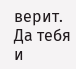верит. Да тебя и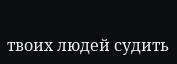твоих людей судить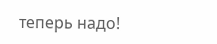теперь надо!